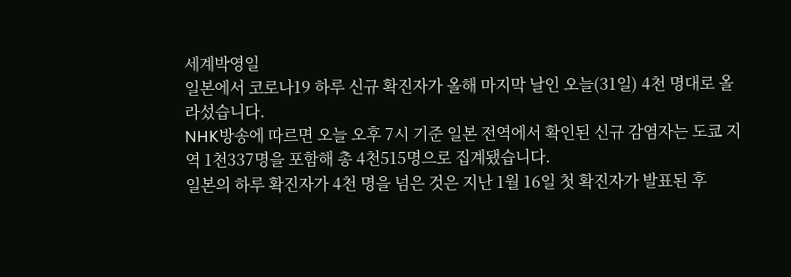세계박영일
일본에서 코로나19 하루 신규 확진자가 올해 마지막 날인 오늘(31일) 4천 명대로 올라섰습니다.
NHK방송에 따르면 오늘 오후 7시 기준 일본 전역에서 확인된 신규 감염자는 도쿄 지역 1천337명을 포함해 총 4천515명으로 집계됐습니다.
일본의 하루 확진자가 4천 명을 넘은 것은 지난 1월 16일 첫 확진자가 발표된 후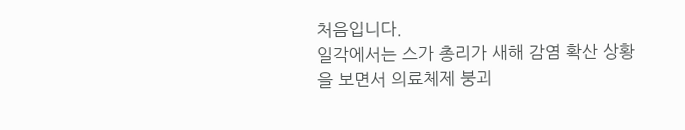처음입니다.
일각에서는 스가 총리가 새해 감염 확산 상황을 보면서 의료체제 붕괴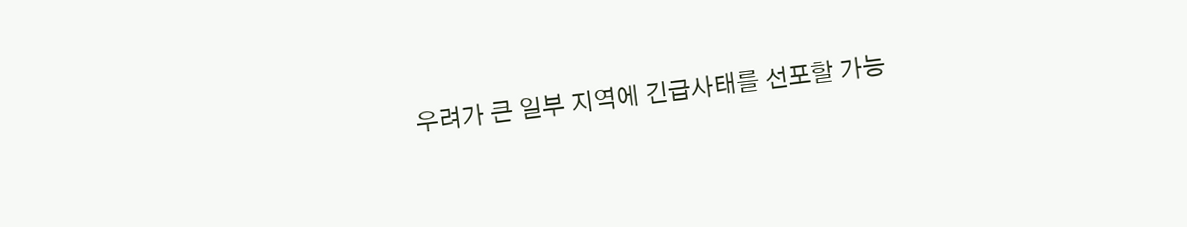우려가 큰 일부 지역에 긴급사태를 선포할 가능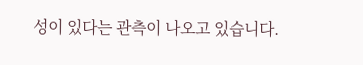성이 있다는 관측이 나오고 있습니다.